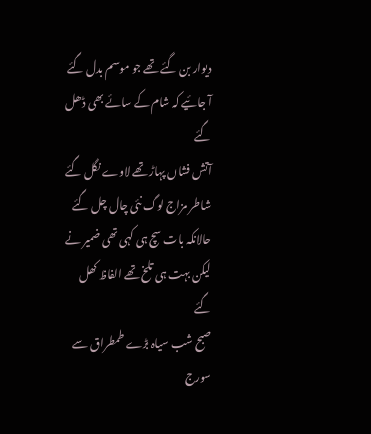دیوار بن گئے تھے جو موسم بدل گئے
آ جائیے کہ شام کے سائے بھی ڈھل گئے
آتش فشاں پہاڑ تھے لاوے نگل گئے
شاطر مزاج لوگ نئی چال چل گئے
حالانکہ بات سچ ہی کہی تھی ضمیر نے
لیکن بہت ہی تلخ تھے الفاظ کھل گئے
صبح شب سیاہ بڑے طمطراق سے
سورج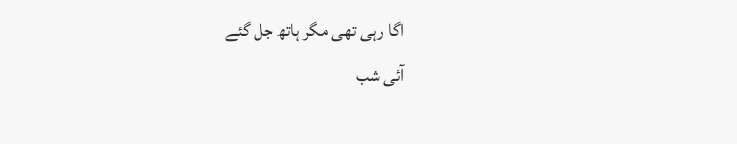اگا رہی تھی مگر ہاتھ جل گئے
آئی شب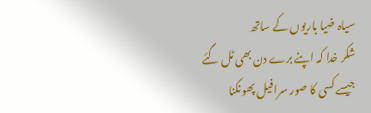سیاہ ضیا باریوں کے ساتھ
شکر خدا کہ اپنے برے دن بھی ٹل گئے
جیسے کسی کا صور سرافیل پھونکنا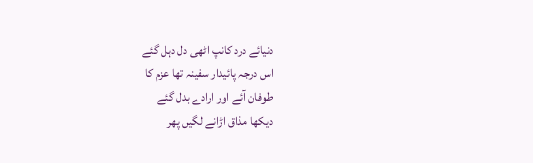دنیائے درد کانپ اٹھی دل دہل گئے
اس درجہ پائیدار سفینہ تھا عزم کا
طوفان آئے اور ارادے بدل گئے
دیکھا مذاق اڑانے لگیں پھر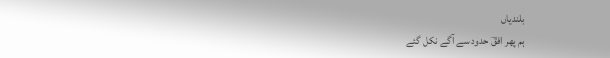بلندیاں
ہم پھر افقؔ حدود سے آگے نکل گئے